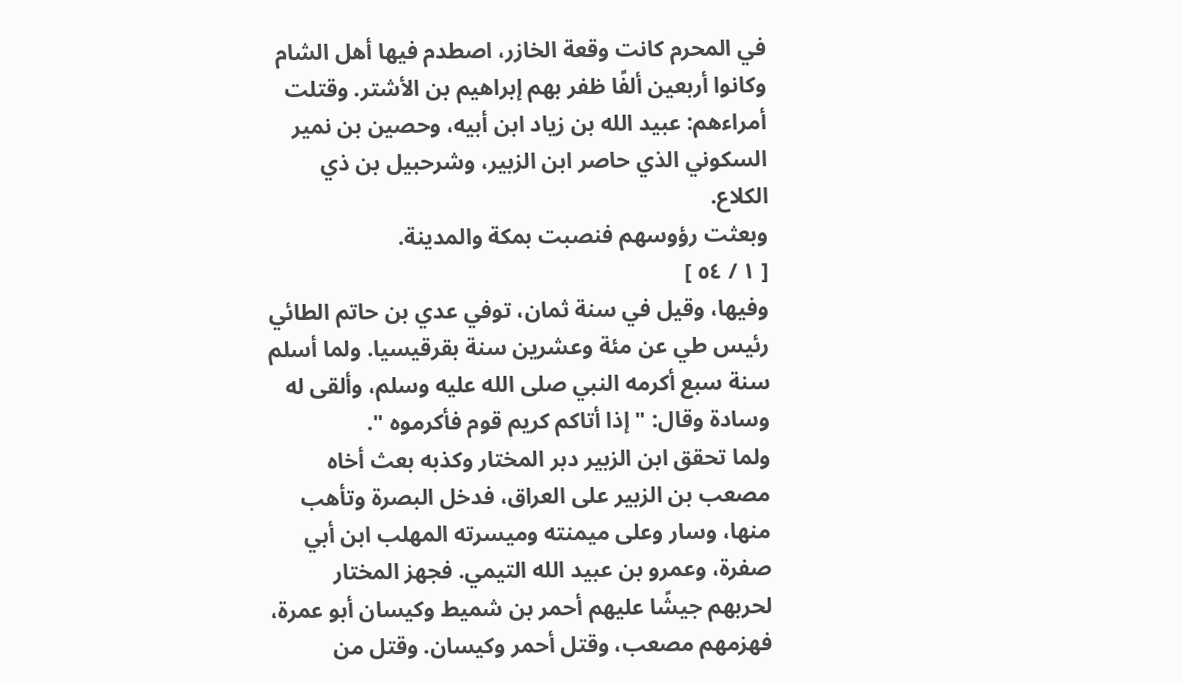في المحرم كانت وقعة الخازر، اصطدم فيها أهل الشام وكانوا أربعين ألفًا ظفر بهم إبراهيم بن الأشتر. وقتلت أمراءهم: عبيد الله بن زياد ابن أبيه، وحصين بن نمير السكوني الذي حاصر ابن الزبير، وشرحبيل بن ذي الكلاع.
وبعثت رؤوسهم فنصبت بمكة والمدينة.
[ ١ / ٥٤ ]
وفيها، وقيل في سنة ثمان، توفي عدي بن حاتم الطائي رئيس طي عن مئة وعشرين سنة بقرقيسيا. ولما أسلم سنة سبع أكرمه النبي صلى الله عليه وسلم، وألقى له وسادة وقال: " إذا أتاكم كريم قوم فأكرموه ".
ولما تحقق ابن الزبير دبر المختار وكذبه بعث أخاه مصعب بن الزبير على العراق، فدخل البصرة وتأهب منها، وسار وعلى ميمنته وميسرته المهلب ابن أبي صفرة، وعمرو بن عبيد الله التيمي. فجهز المختار لحربهم جيشًا عليهم أحمر بن شميط وكيسان أبو عمرة، فهزمهم مصعب، وقتل أحمر وكيسان. وقتل من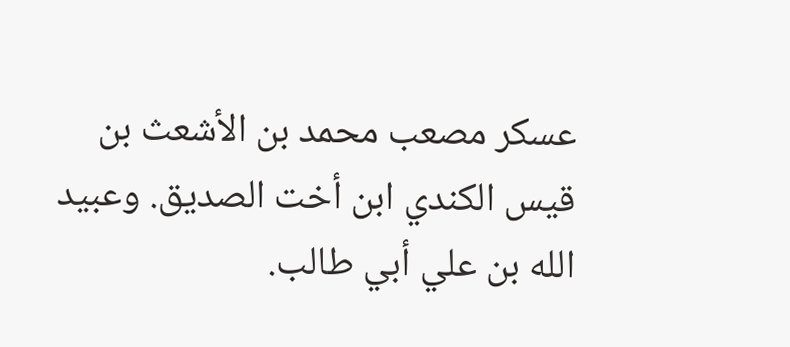عسكر مصعب محمد بن الأشعث بن قيس الكندي ابن أخت الصديق. وعبيد الله بن علي أبي طالب.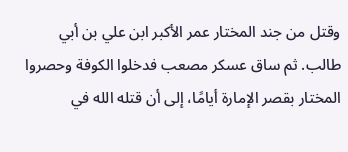وقتل من جند المختار عمر الأكبر ابن علي بن أبي طالب. ثم ساق عسكر مصعب فدخلوا الكوفة وحصروا المختار بقصر الإمارة أيامًا، إلى أن قتله الله في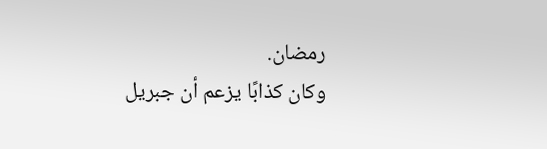رمضان.
وكان كذابًا يزعم أن جبريل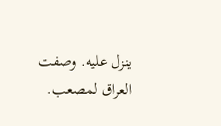ينزل عليه. وصفت العراق لمصعب.